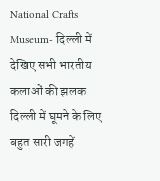National Crafts Museum- दिल्ली में देखिए सभी भारतीय कलाओं की झलक
दिल्ली में घूमने के लिए बहुत सारी जगहें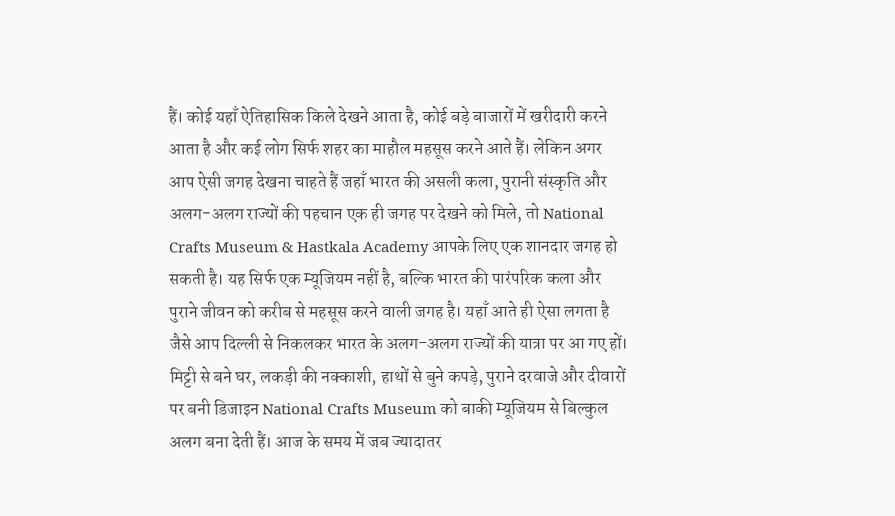हैं। कोई यहाँ ऐतिहासिक किले देखने आता है, कोई बड़े बाजारों में खरीदारी करने आता है और कई लोग सिर्फ शहर का माहौल महसूस करने आते हैं। लेकिन अगर आप ऐसी जगह देखना चाहते हैं जहाँ भारत की असली कला, पुरानी संस्कृति और अलग-अलग राज्यों की पहचान एक ही जगह पर देखने को मिले, तो National Crafts Museum & Hastkala Academy आपके लिए एक शानदार जगह हो सकती है। यह सिर्फ एक म्यूजियम नहीं है, बल्कि भारत की पारंपरिक कला और पुराने जीवन को करीब से महसूस करने वाली जगह है। यहाँ आते ही ऐसा लगता है जैसे आप दिल्ली से निकलकर भारत के अलग-अलग राज्यों की यात्रा पर आ गए हों। मिट्टी से बने घर, लकड़ी की नक्काशी, हाथों से बुने कपड़े, पुराने दरवाजे और दीवारों पर बनी डिजाइन National Crafts Museum को बाकी म्यूजियम से बिल्कुल अलग बना देती हैं। आज के समय में जब ज्यादातर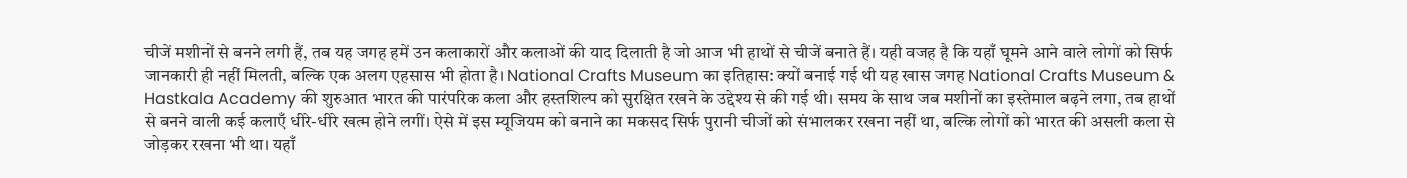चीजें मशीनों से बनने लगी हैं, तब यह जगह हमें उन कलाकारों और कलाओं की याद दिलाती है जो आज भी हाथों से चीजें बनाते हैं। यही वजह है कि यहाँ घूमने आने वाले लोगों को सिर्फ जानकारी ही नहीं मिलती, बल्कि एक अलग एहसास भी होता है। National Crafts Museum का इतिहास: क्यों बनाई गई थी यह खास जगह National Crafts Museum & Hastkala Academy की शुरुआत भारत की पारंपरिक कला और हस्तशिल्प को सुरक्षित रखने के उद्देश्य से की गई थी। समय के साथ जब मशीनों का इस्तेमाल बढ़ने लगा, तब हाथों से बनने वाली कई कलाएँ धीरे-धीरे खत्म होने लगीं। ऐसे में इस म्यूजियम को बनाने का मकसद सिर्फ पुरानी चीजों को संभालकर रखना नहीं था, बल्कि लोगों को भारत की असली कला से जोड़कर रखना भी था। यहाँ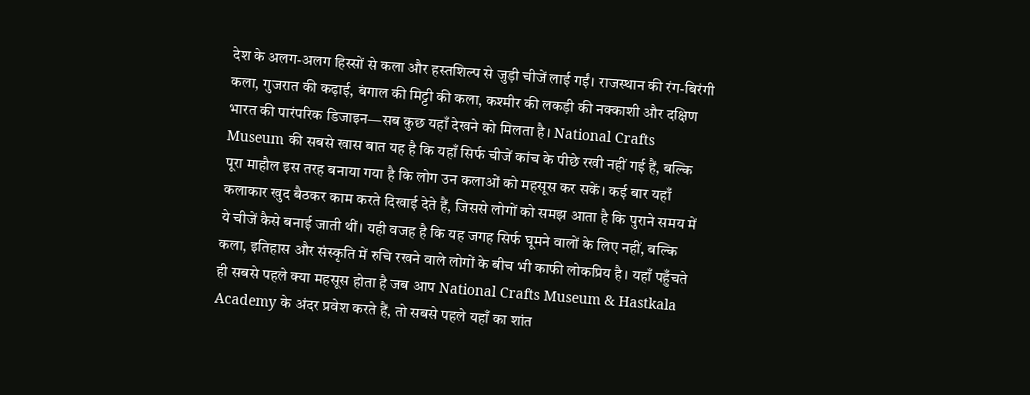देश के अलग-अलग हिस्सों से कला और हस्तशिल्प से जुड़ी चीजें लाई गईं। राजस्थान की रंग-बिरंगी कला, गुजरात की कढ़ाई, बंगाल की मिट्टी की कला, कश्मीर की लकड़ी की नक्काशी और दक्षिण भारत की पारंपरिक डिजाइन—सब कुछ यहाँ देखने को मिलता है। National Crafts Museum की सबसे खास बात यह है कि यहाँ सिर्फ चीजें कांच के पीछे रखी नहीं गई हैं, बल्कि पूरा माहौल इस तरह बनाया गया है कि लोग उन कलाओं को महसूस कर सकें। कई बार यहाँ कलाकार खुद बैठकर काम करते दिखाई देते हैं, जिससे लोगों को समझ आता है कि पुराने समय में ये चीजें कैसे बनाई जाती थीं। यही वजह है कि यह जगह सिर्फ घूमने वालों के लिए नहीं, बल्कि कला, इतिहास और संस्कृति में रुचि रखने वाले लोगों के बीच भी काफी लोकप्रिय है। यहाँ पहुँचते ही सबसे पहले क्या महसूस होता है जब आप National Crafts Museum & Hastkala Academy के अंदर प्रवेश करते हैं, तो सबसे पहले यहाँ का शांत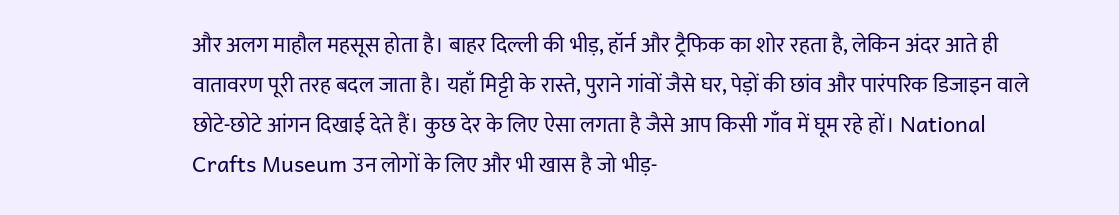और अलग माहौल महसूस होता है। बाहर दिल्ली की भीड़, हॉर्न और ट्रैफिक का शोर रहता है, लेकिन अंदर आते ही वातावरण पूरी तरह बदल जाता है। यहाँ मिट्टी के रास्ते, पुराने गांवों जैसे घर, पेड़ों की छांव और पारंपरिक डिजाइन वाले छोटे-छोटे आंगन दिखाई देते हैं। कुछ देर के लिए ऐसा लगता है जैसे आप किसी गाँव में घूम रहे हों। National Crafts Museum उन लोगों के लिए और भी खास है जो भीड़-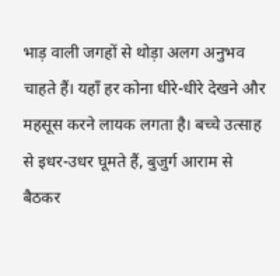भाड़ वाली जगहों से थोड़ा अलग अनुभव चाहते हैं। यहाँ हर कोना धीरे-धीरे देखने और महसूस करने लायक लगता है। बच्चे उत्साह से इधर-उधर घूमते हैं, बुजुर्ग आराम से बैठकर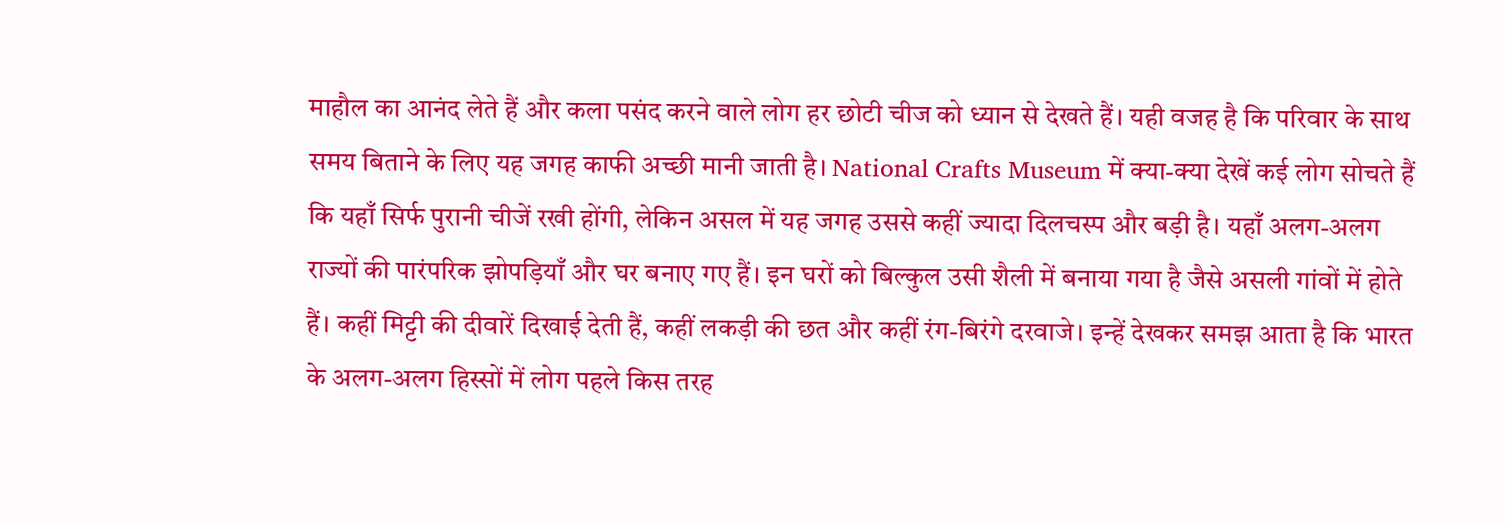माहौल का आनंद लेते हैं और कला पसंद करने वाले लोग हर छोटी चीज को ध्यान से देखते हैं। यही वजह है कि परिवार के साथ समय बिताने के लिए यह जगह काफी अच्छी मानी जाती है। National Crafts Museum में क्या-क्या देखें कई लोग सोचते हैं कि यहाँ सिर्फ पुरानी चीजें रखी होंगी, लेकिन असल में यह जगह उससे कहीं ज्यादा दिलचस्प और बड़ी है। यहाँ अलग-अलग राज्यों की पारंपरिक झोपड़ियाँ और घर बनाए गए हैं। इन घरों को बिल्कुल उसी शैली में बनाया गया है जैसे असली गांवों में होते हैं। कहीं मिट्टी की दीवारें दिखाई देती हैं, कहीं लकड़ी की छत और कहीं रंग-बिरंगे दरवाजे। इन्हें देखकर समझ आता है कि भारत के अलग-अलग हिस्सों में लोग पहले किस तरह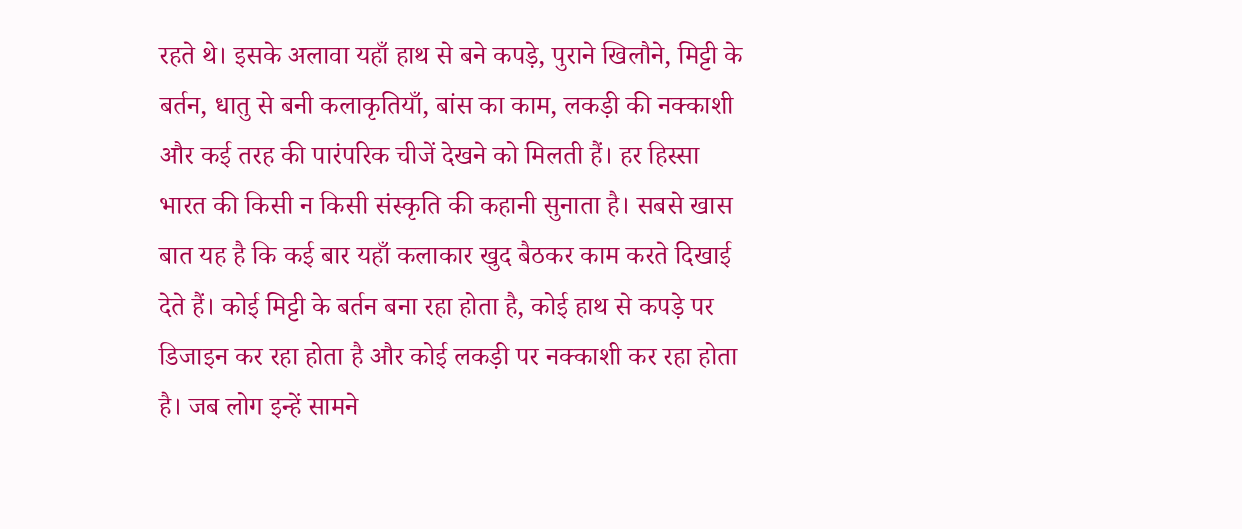रहते थे। इसके अलावा यहाँ हाथ से बने कपड़े, पुराने खिलौने, मिट्टी के बर्तन, धातु से बनी कलाकृतियाँ, बांस का काम, लकड़ी की नक्काशी और कई तरह की पारंपरिक चीजें देखने को मिलती हैं। हर हिस्सा भारत की किसी न किसी संस्कृति की कहानी सुनाता है। सबसे खास बात यह है कि कई बार यहाँ कलाकार खुद बैठकर काम करते दिखाई देते हैं। कोई मिट्टी के बर्तन बना रहा होता है, कोई हाथ से कपड़े पर डिजाइन कर रहा होता है और कोई लकड़ी पर नक्काशी कर रहा होता है। जब लोग इन्हें सामने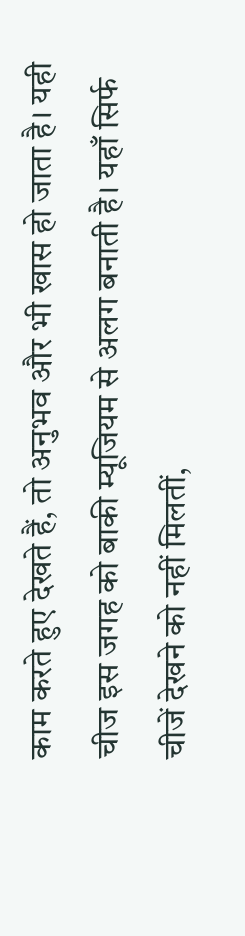काम करते हुए देखते हैं, तो अनुभव और भी खास हो जाता है। यही चीज इस जगह को बाकी म्यूजियम से अलग बनाती है। यहाँ सिर्फ चीजें देखने को नहीं मिलतीं,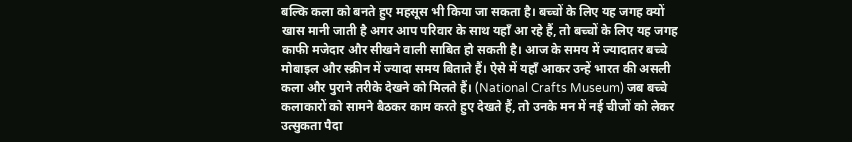बल्कि कला को बनते हुए महसूस भी किया जा सकता है। बच्चों के लिए यह जगह क्यों खास मानी जाती है अगर आप परिवार के साथ यहाँ आ रहे हैं, तो बच्चों के लिए यह जगह काफी मजेदार और सीखने वाली साबित हो सकती है। आज के समय में ज्यादातर बच्चे मोबाइल और स्क्रीन में ज्यादा समय बिताते हैं। ऐसे में यहाँ आकर उन्हें भारत की असली कला और पुराने तरीके देखने को मिलते हैं। (National Crafts Museum) जब बच्चे कलाकारों को सामने बैठकर काम करते हुए देखते हैं, तो उनके मन में नई चीजों को लेकर उत्सुकता पैदा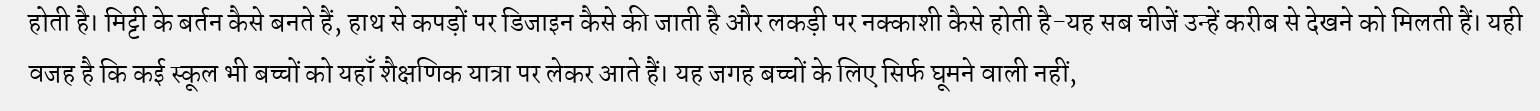होती है। मिट्टी के बर्तन कैसे बनते हैं, हाथ से कपड़ों पर डिजाइन कैसे की जाती है और लकड़ी पर नक्काशी कैसे होती है-यह सब चीजें उन्हें करीब से देखने को मिलती हैं। यही वजह है कि कई स्कूल भी बच्चों को यहाँ शैक्षणिक यात्रा पर लेकर आते हैं। यह जगह बच्चों के लिए सिर्फ घूमने वाली नहीं,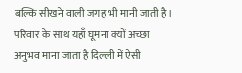बल्कि सीखने वाली जगह भी मानी जाती है। परिवार के साथ यहाँ घूमना क्यों अच्छा अनुभव माना जाता है दिल्ली में ऐसी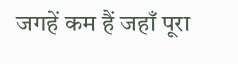जगहें कम हैं जहाँ पूरा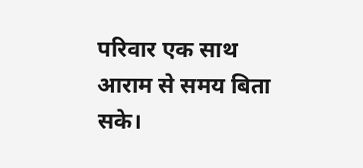परिवार एक साथ आराम से समय बिता सके।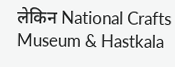लेकिन National Crafts Museum & Hastkala